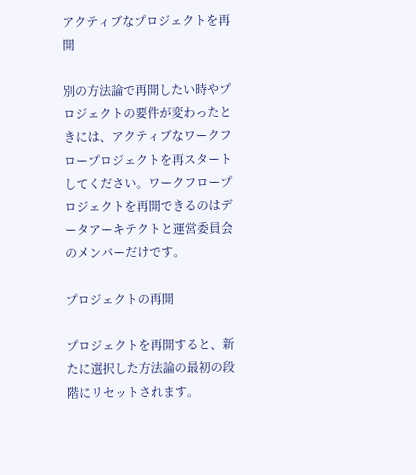アクティブなプロジェクトを再開

別の方法論で再開したい時やプロジェクトの要件が変わったときには、アクティブなワークフロープロジェクトを再スタートしてください。ワークフロープロジェクトを再開できるのはデータアーキテクトと運営委員会のメンバーだけです。

プロジェクトの再開

プロジェクトを再開すると、新たに選択した方法論の最初の段階にリセットされます。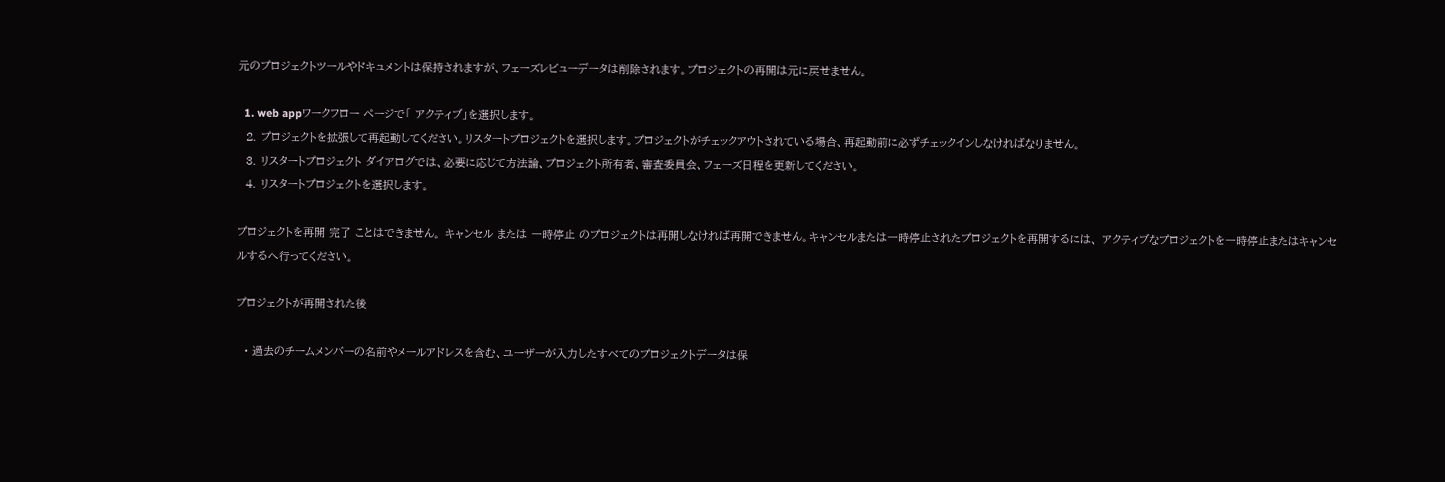元のプロジェクトツールやドキュメントは保持されますが、フェーズレビューデータは削除されます。プロジェクトの再開は元に戻せません。

  1. web appワークフロー ページで「 アクティブ」を選択します。
  2. プロジェクトを拡張して再起動してください。リスタートプロジェクトを選択します。プロジェクトがチェックアウトされている場合、再起動前に必ずチェックインしなければなりません。
  3. リスタートプロジェクト ダイアログでは、必要に応じて方法論、プロジェクト所有者、審査委員会、フェーズ日程を更新してください。
  4. リスタートプロジェクトを選択します。

プロジェクトを再開 完了 ことはできません。 キャンセル または 一時停止 のプロジェクトは再開しなければ再開できません。キャンセルまたは一時停止されたプロジェクトを再開するには、 アクティブなプロジェクトを一時停止またはキャンセルするへ行ってください。

プロジェクトが再開された後

  • 過去のチームメンバーの名前やメールアドレスを含む、ユーザーが入力したすべてのプロジェクトデータは保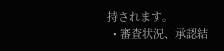持されます。
  • 審査状況、承認結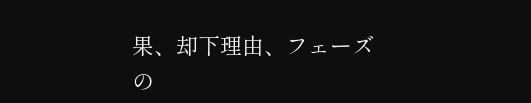果、却下理由、フェーズの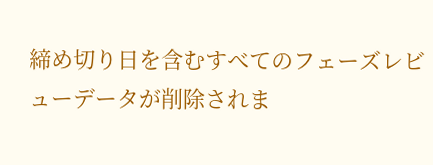締め切り日を含むすべてのフェーズレビューデータが削除されま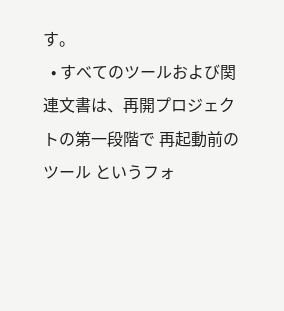す。
  • すべてのツールおよび関連文書は、再開プロジェクトの第一段階で 再起動前のツール というフォ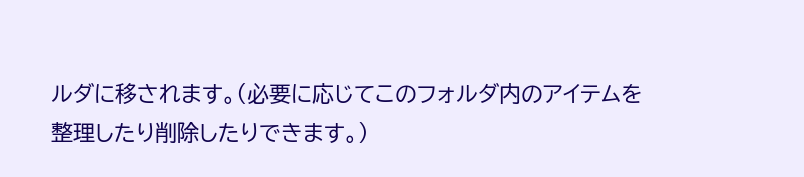ルダに移されます。(必要に応じてこのフォルダ内のアイテムを整理したり削除したりできます。)